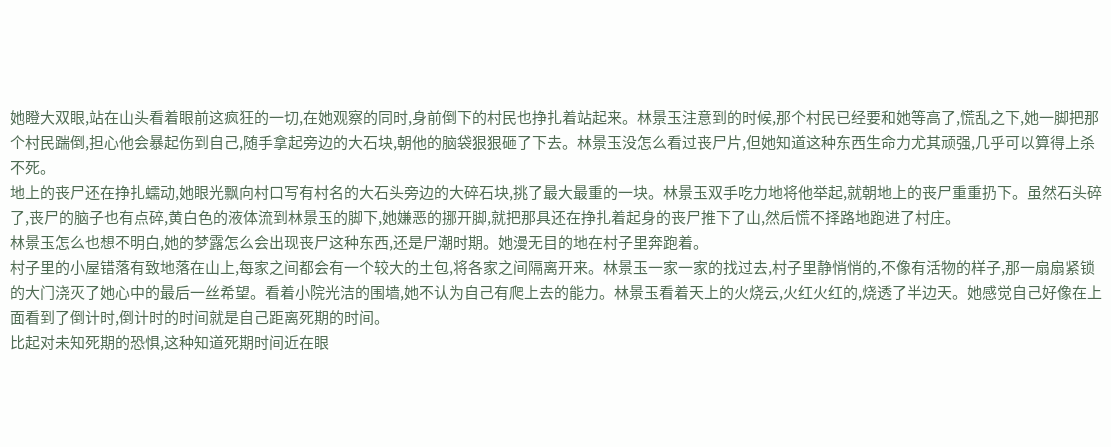她瞪大双眼,站在山头看着眼前这疯狂的一切,在她观察的同时,身前倒下的村民也挣扎着站起来。林景玉注意到的时候,那个村民已经要和她等高了,慌乱之下,她一脚把那个村民踹倒,担心他会暴起伤到自己,随手拿起旁边的大石块,朝他的脑袋狠狠砸了下去。林景玉没怎么看过丧尸片,但她知道这种东西生命力尤其顽强,几乎可以算得上杀不死。
地上的丧尸还在挣扎蠕动,她眼光飘向村口写有村名的大石头旁边的大碎石块,挑了最大最重的一块。林景玉双手吃力地将他举起,就朝地上的丧尸重重扔下。虽然石头碎了,丧尸的脑子也有点碎,黄白色的液体流到林景玉的脚下,她嫌恶的挪开脚,就把那具还在挣扎着起身的丧尸推下了山,然后慌不择路地跑进了村庄。
林景玉怎么也想不明白,她的梦露怎么会出现丧尸这种东西,还是尸潮时期。她漫无目的地在村子里奔跑着。
村子里的小屋错落有致地落在山上,每家之间都会有一个较大的土包,将各家之间隔离开来。林景玉一家一家的找过去,村子里静悄悄的,不像有活物的样子,那一扇扇紧锁的大门浇灭了她心中的最后一丝希望。看着小院光洁的围墙,她不认为自己有爬上去的能力。林景玉看着天上的火烧云,火红火红的,烧透了半边天。她感觉自己好像在上面看到了倒计时,倒计时的时间就是自己距离死期的时间。
比起对未知死期的恐惧,这种知道死期时间近在眼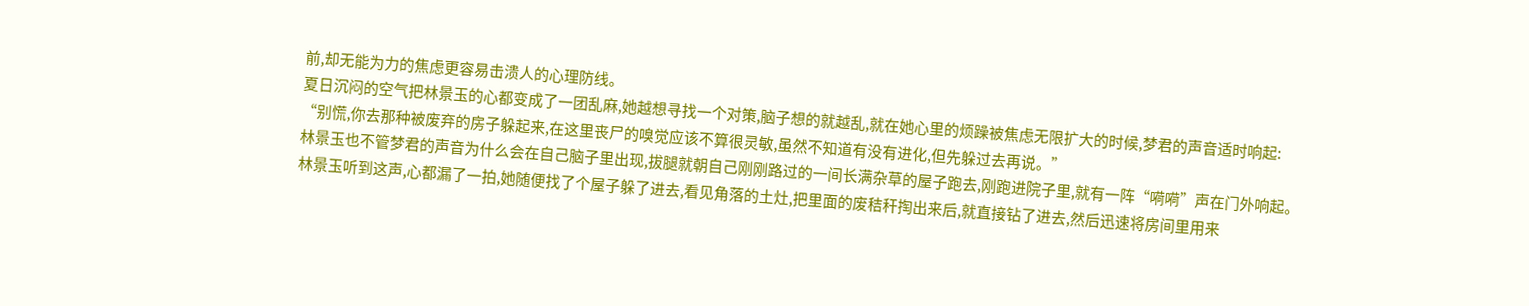前,却无能为力的焦虑更容易击溃人的心理防线。
夏日沉闷的空气把林景玉的心都变成了一团乱麻,她越想寻找一个对策,脑子想的就越乱,就在她心里的烦躁被焦虑无限扩大的时候,梦君的声音适时响起:
“别慌,你去那种被废弃的房子躲起来,在这里丧尸的嗅觉应该不算很灵敏,虽然不知道有没有进化,但先躲过去再说。”
林景玉也不管梦君的声音为什么会在自己脑子里出现,拔腿就朝自己刚刚路过的一间长满杂草的屋子跑去,刚跑进院子里,就有一阵“嗬嗬”声在门外响起。林景玉听到这声,心都漏了一拍,她随便找了个屋子躲了进去,看见角落的土灶,把里面的废秸秆掏出来后,就直接钻了进去,然后迅速将房间里用来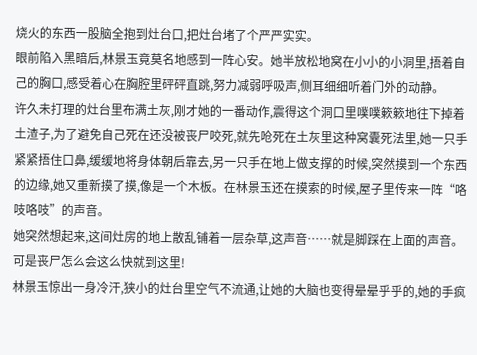烧火的东西一股脑全抱到灶台口,把灶台堵了个严严实实。
眼前陷入黑暗后,林景玉竟莫名地感到一阵心安。她半放松地窝在小小的小洞里,捂着自己的胸口,感受着心在胸腔里砰砰直跳,努力减弱呼吸声,侧耳细细听着门外的动静。
许久未打理的灶台里布满土灰,刚才她的一番动作,震得这个洞口里噗噗簌簌地往下掉着土渣子,为了避免自己死在还没被丧尸咬死,就先呛死在土灰里这种窝囊死法里,她一只手紧紧捂住口鼻,缓缓地将身体朝后靠去,另一只手在地上做支撑的时候,突然摸到一个东西的边缘,她又重新摸了摸,像是一个木板。在林景玉还在摸索的时候,屋子里传来一阵“咯吱咯吱”的声音。
她突然想起来,这间灶房的地上散乱铺着一层杂草,这声音……就是脚踩在上面的声音。
可是丧尸怎么会这么快就到这里!
林景玉惊出一身冷汗,狭小的灶台里空气不流通,让她的大脑也变得晕晕乎乎的,她的手疯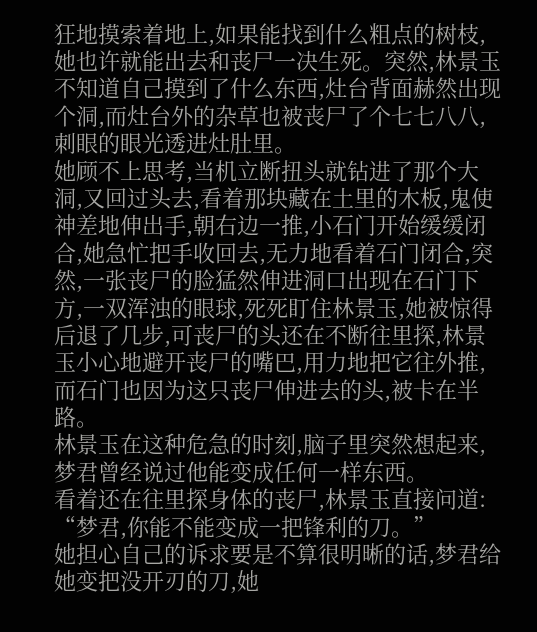狂地摸索着地上,如果能找到什么粗点的树枝,她也许就能出去和丧尸一决生死。突然,林景玉不知道自己摸到了什么东西,灶台背面赫然出现个洞,而灶台外的杂草也被丧尸了个七七八八,刺眼的眼光透进灶肚里。
她顾不上思考,当机立断扭头就钻进了那个大洞,又回过头去,看着那块藏在土里的木板,鬼使神差地伸出手,朝右边一推,小石门开始缓缓闭合,她急忙把手收回去,无力地看着石门闭合,突然,一张丧尸的脸猛然伸进洞口出现在石门下方,一双浑浊的眼球,死死盯住林景玉,她被惊得后退了几步,可丧尸的头还在不断往里探,林景玉小心地避开丧尸的嘴巴,用力地把它往外推,而石门也因为这只丧尸伸进去的头,被卡在半路。
林景玉在这种危急的时刻,脑子里突然想起来,梦君曾经说过他能变成任何一样东西。
看着还在往里探身体的丧尸,林景玉直接问道:
“梦君,你能不能变成一把锋利的刀。”
她担心自己的诉求要是不算很明晰的话,梦君给她变把没开刃的刀,她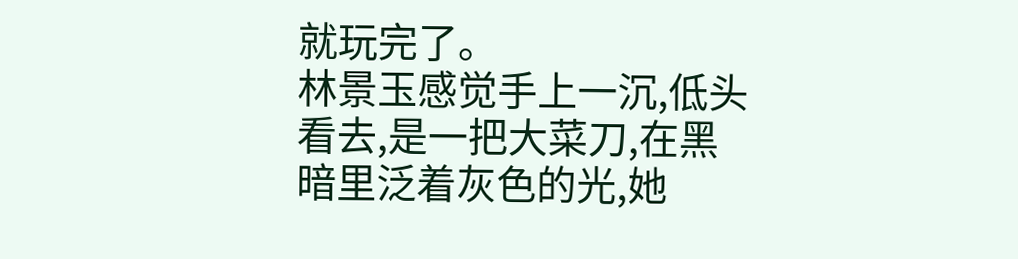就玩完了。
林景玉感觉手上一沉,低头看去,是一把大菜刀,在黑暗里泛着灰色的光,她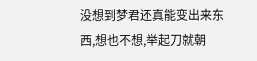没想到梦君还真能变出来东西,想也不想,举起刀就朝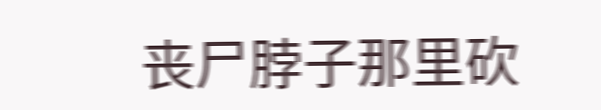丧尸脖子那里砍